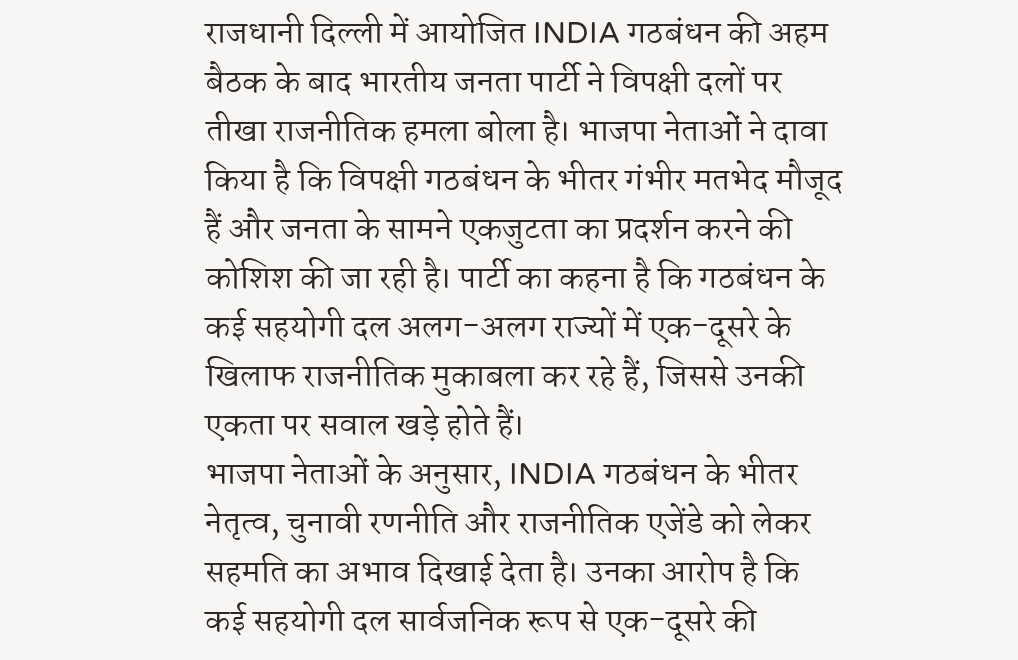राजधानी दिल्ली में आयोजित INDIA गठबंधन की अहम बैठक के बाद भारतीय जनता पार्टी ने विपक्षी दलों पर तीखा राजनीतिक हमला बोला है। भाजपा नेताओं ने दावा किया है कि विपक्षी गठबंधन के भीतर गंभीर मतभेद मौजूद हैं और जनता के सामने एकजुटता का प्रदर्शन करने की कोशिश की जा रही है। पार्टी का कहना है कि गठबंधन के कई सहयोगी दल अलग-अलग राज्यों में एक-दूसरे के खिलाफ राजनीतिक मुकाबला कर रहे हैं, जिससे उनकी एकता पर सवाल खड़े होते हैं।
भाजपा नेताओं के अनुसार, INDIA गठबंधन के भीतर नेतृत्व, चुनावी रणनीति और राजनीतिक एजेंडे को लेकर सहमति का अभाव दिखाई देता है। उनका आरोप है कि कई सहयोगी दल सार्वजनिक रूप से एक-दूसरे की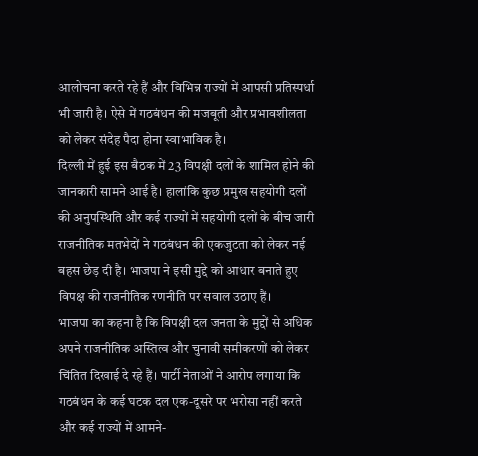आलोचना करते रहे हैं और विभिन्न राज्यों में आपसी प्रतिस्पर्धा भी जारी है। ऐसे में गठबंधन की मजबूती और प्रभावशीलता को लेकर संदेह पैदा होना स्वाभाविक है।
दिल्ली में हुई इस बैठक में 23 विपक्षी दलों के शामिल होने की जानकारी सामने आई है। हालांकि कुछ प्रमुख सहयोगी दलों की अनुपस्थिति और कई राज्यों में सहयोगी दलों के बीच जारी राजनीतिक मतभेदों ने गठबंधन की एकजुटता को लेकर नई बहस छेड़ दी है। भाजपा ने इसी मुद्दे को आधार बनाते हुए विपक्ष की राजनीतिक रणनीति पर सवाल उठाए हैं।
भाजपा का कहना है कि विपक्षी दल जनता के मुद्दों से अधिक अपने राजनीतिक अस्तित्व और चुनावी समीकरणों को लेकर चिंतित दिखाई दे रहे हैं। पार्टी नेताओं ने आरोप लगाया कि गठबंधन के कई घटक दल एक-दूसरे पर भरोसा नहीं करते और कई राज्यों में आमने-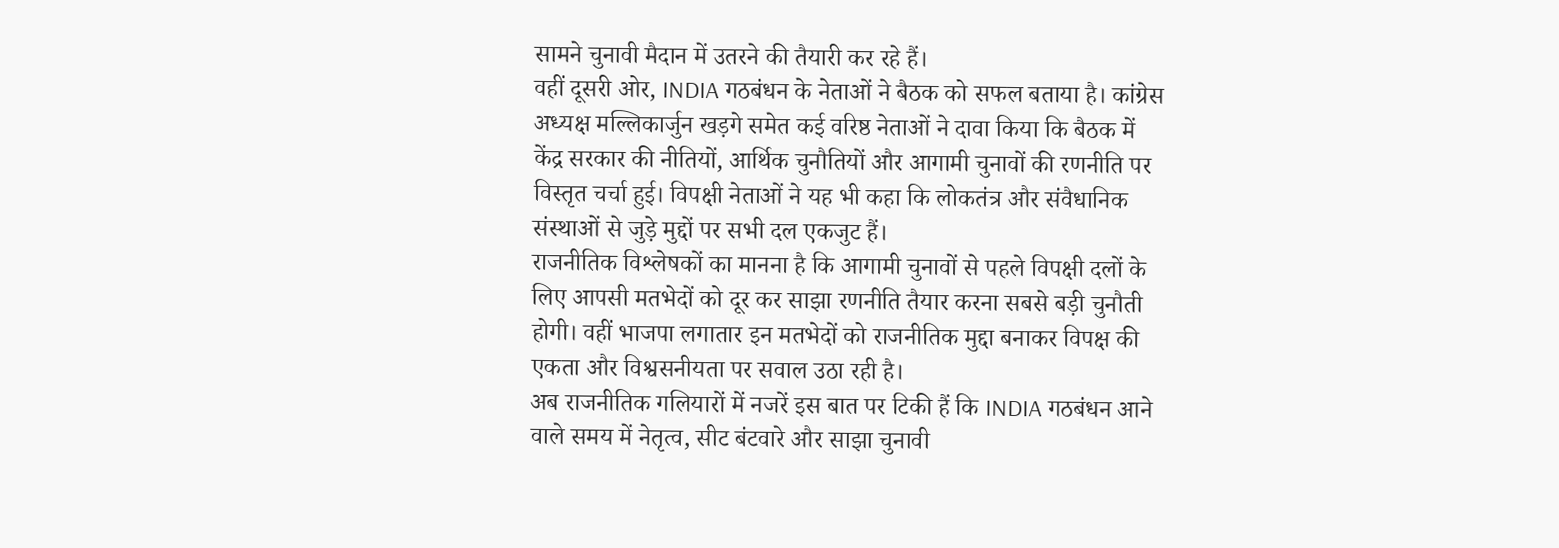सामने चुनावी मैदान में उतरने की तैयारी कर रहे हैं।
वहीं दूसरी ओर, INDIA गठबंधन के नेताओं ने बैठक को सफल बताया है। कांग्रेस अध्यक्ष मल्लिकार्जुन खड़गे समेत कई वरिष्ठ नेताओं ने दावा किया कि बैठक में केंद्र सरकार की नीतियों, आर्थिक चुनौतियों और आगामी चुनावों की रणनीति पर विस्तृत चर्चा हुई। विपक्षी नेताओं ने यह भी कहा कि लोकतंत्र और संवैधानिक संस्थाओं से जुड़े मुद्दों पर सभी दल एकजुट हैं।
राजनीतिक विश्लेषकों का मानना है कि आगामी चुनावों से पहले विपक्षी दलों के लिए आपसी मतभेदों को दूर कर साझा रणनीति तैयार करना सबसे बड़ी चुनौती होगी। वहीं भाजपा लगातार इन मतभेदों को राजनीतिक मुद्दा बनाकर विपक्ष की एकता और विश्वसनीयता पर सवाल उठा रही है।
अब राजनीतिक गलियारों में नजरें इस बात पर टिकी हैं कि INDIA गठबंधन आने वाले समय में नेतृत्व, सीट बंटवारे और साझा चुनावी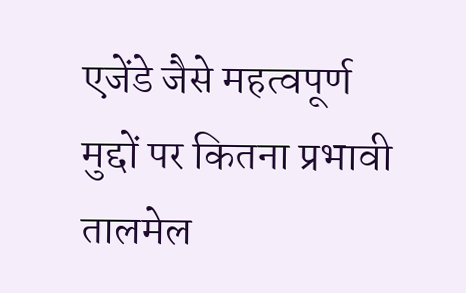एजेंडे जैसे महत्वपूर्ण मुद्दों पर कितना प्रभावी तालमेल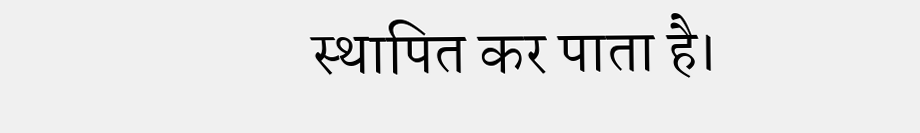स्थापित कर पाता है।